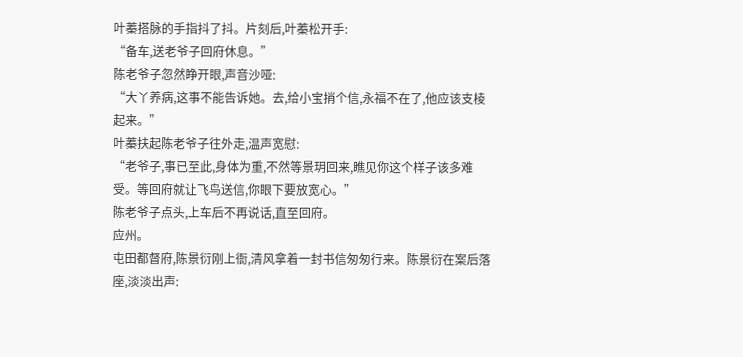叶蓁搭脉的手指抖了抖。片刻后,叶蓁松开手:
“备车,送老爷子回府休息。”
陈老爷子忽然睁开眼,声音沙哑:
“大丫养病,这事不能告诉她。去,给小宝捎个信,永福不在了,他应该支棱起来。”
叶蓁扶起陈老爷子往外走,温声宽慰:
“老爷子,事已至此,身体为重,不然等景玥回来,瞧见你这个样子该多难受。等回府就让飞鸟送信,你眼下要放宽心。”
陈老爷子点头,上车后不再说话,直至回府。
应州。
屯田都督府,陈景衍刚上衙,清风拿着一封书信匆匆行来。陈景衍在案后落座,淡淡出声: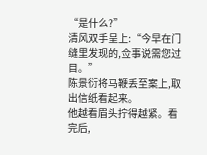“是什么?”
清风双手呈上:“今早在门缝里发现的,佥事说需您过目。”
陈景衍将马鞭丢至案上,取出信纸看起来。
他越看眉头拧得越紧。看完后,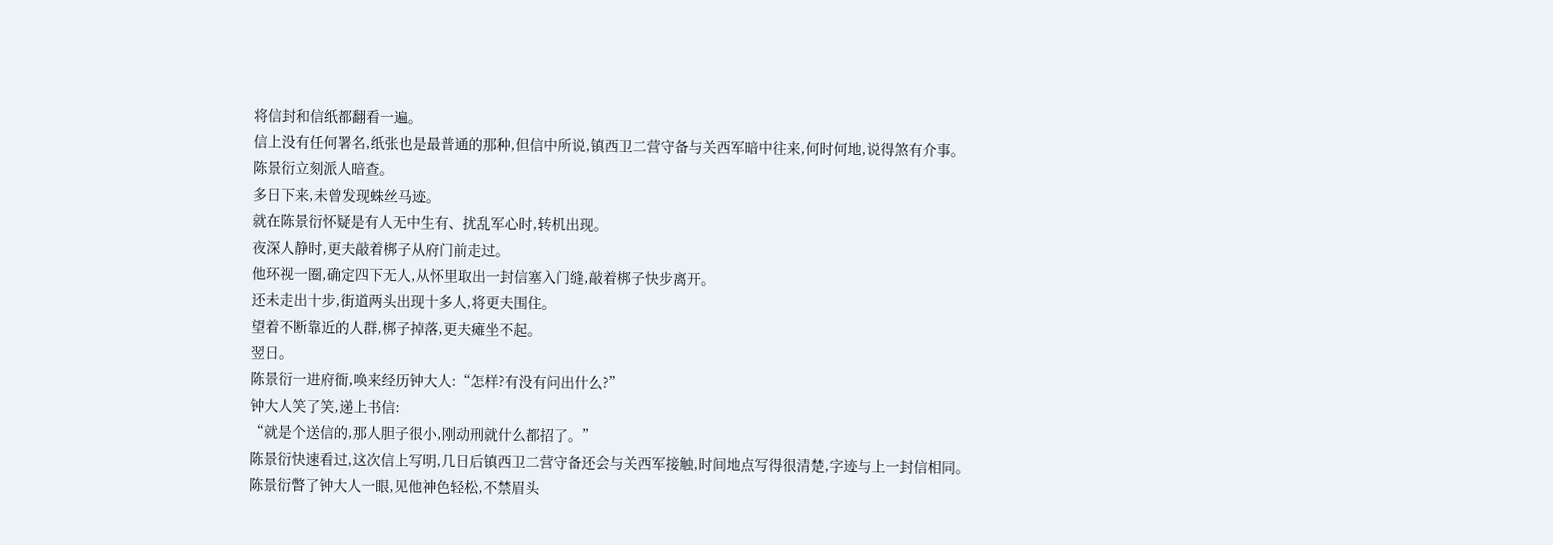将信封和信纸都翻看一遍。
信上没有任何署名,纸张也是最普通的那种,但信中所说,镇西卫二营守备与关西军暗中往来,何时何地,说得煞有介事。
陈景衍立刻派人暗查。
多日下来,未曾发现蛛丝马迹。
就在陈景衍怀疑是有人无中生有、扰乱军心时,转机出现。
夜深人静时,更夫敲着梆子从府门前走过。
他环视一圈,确定四下无人,从怀里取出一封信塞入门缝,敲着梆子快步离开。
还未走出十步,街道两头出现十多人,将更夫围住。
望着不断靠近的人群,梆子掉落,更夫瘫坐不起。
翌日。
陈景衍一进府衙,唤来经历钟大人:“怎样?有没有问出什么?”
钟大人笑了笑,递上书信:
“就是个送信的,那人胆子很小,刚动刑就什么都招了。”
陈景衍快速看过,这次信上写明,几日后镇西卫二营守备还会与关西军接触,时间地点写得很清楚,字迹与上一封信相同。
陈景衍瞥了钟大人一眼,见他神色轻松,不禁眉头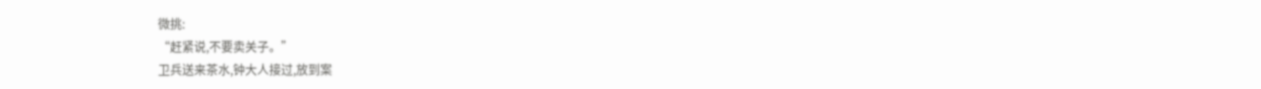微挑:
“赶紧说,不要卖关子。”
卫兵送来茶水,钟大人接过,放到案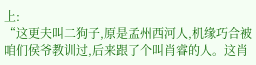上:
“这更夫叫二狗子,原是孟州西河人,机缘巧合被咱们侯爷教训过,后来跟了个叫肖睿的人。这肖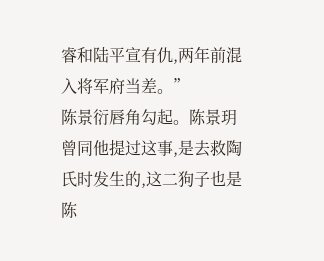睿和陆平宣有仇,两年前混入将军府当差。”
陈景衍唇角勾起。陈景玥曾同他提过这事,是去救陶氏时发生的,这二狗子也是陈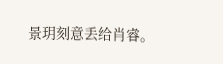景玥刻意丢给肖睿。